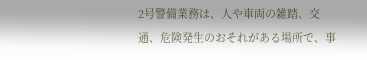2号警備業務は、人や車両の雑踏、交通、危険発生のおそれがある場所で、事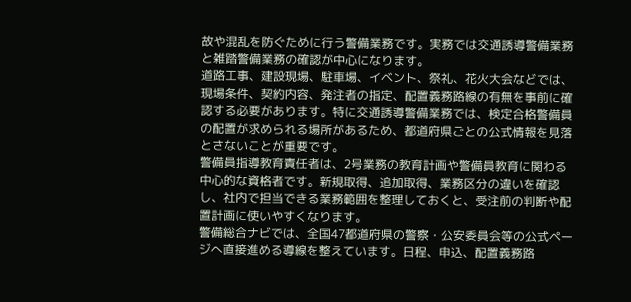故や混乱を防ぐために行う警備業務です。実務では交通誘導警備業務と雑踏警備業務の確認が中心になります。
道路工事、建設現場、駐車場、イベント、祭礼、花火大会などでは、現場条件、契約内容、発注者の指定、配置義務路線の有無を事前に確認する必要があります。特に交通誘導警備業務では、検定合格警備員の配置が求められる場所があるため、都道府県ごとの公式情報を見落とさないことが重要です。
警備員指導教育責任者は、2号業務の教育計画や警備員教育に関わる中心的な資格者です。新規取得、追加取得、業務区分の違いを確認し、社内で担当できる業務範囲を整理しておくと、受注前の判断や配置計画に使いやすくなります。
警備総合ナビでは、全国47都道府県の警察・公安委員会等の公式ページへ直接進める導線を整えています。日程、申込、配置義務路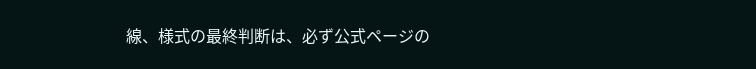線、様式の最終判断は、必ず公式ページの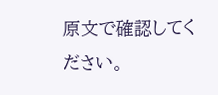原文で確認してください。